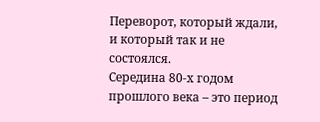Переворот, который ждали, и который так и не состоялся.
Середина 80-х годом прошлого века – это период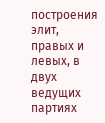построения элит, правых и левых, в двух ведущих партиях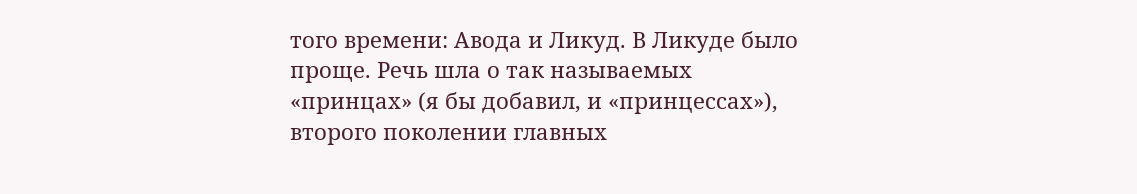того времени: Авода и Ликуд. В Ликуде было проще. Речь шла о так называемых «принцах» (я бы добавил, и «принцессах»), второго поколении главных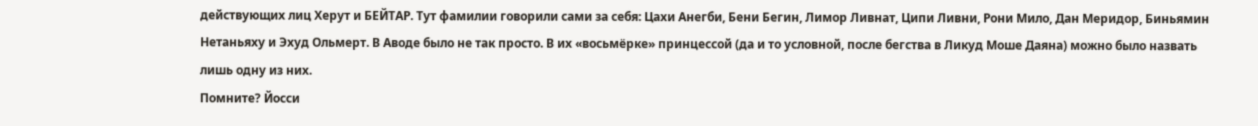действующих лиц Херут и БЕЙТАР. Тут фамилии говорили сами за себя: Цахи Анегби, Бени Бегин, Лимор Ливнат, Ципи Ливни, Рони Мило, Дан Меридор, Биньямин Нетаньяху и Эхуд Ольмерт. В Аводе было не так просто. В их «восьмёрке» принцессой (да и то условной, после бегства в Ликуд Моше Даяна) можно было назвать лишь одну из них.
Помните? Йосси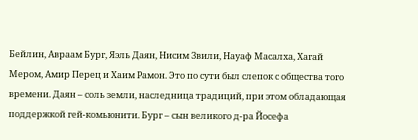Бейлин, Авраам Бург, Яэль Даян, Нисим Звили, Науаф Масалха, Хагай Мером, Амир Перец и Хаим Рамон. Это по сути был слепок с общества того времени. Даян – соль земли, наследница традиций, при этом обладающая поддержкой гей-комьюнити. Бург – сын великого д-ра Йосефа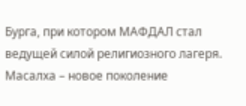Бурга, при котором МАФДАЛ стал ведущей силой религиозного лагеря. Масалха – новое поколение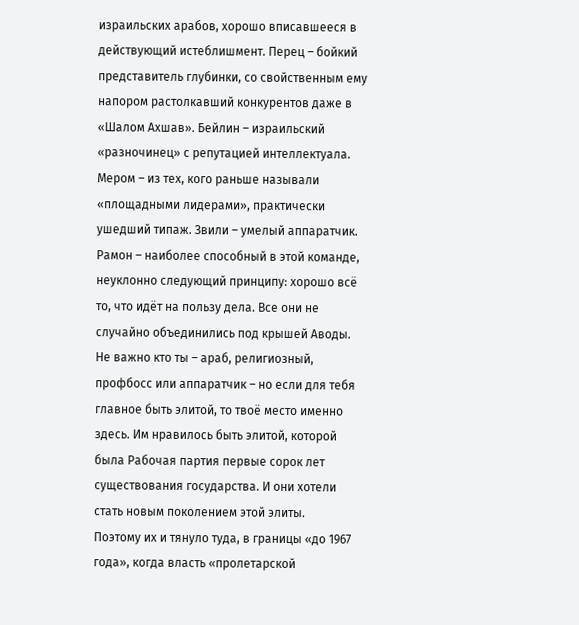израильских арабов, хорошо вписавшееся в действующий истеблишмент. Перец – бойкий представитель глубинки, со свойственным ему напором растолкавший конкурентов даже в «Шалом Ахшав». Бейлин – израильский «разночинец» с репутацией интеллектуала. Мером – из тех, кого раньше называли «площадными лидерами», практически ушедший типаж. Звили – умелый аппаратчик. Рамон – наиболее способный в этой команде, неуклонно следующий принципу: хорошо всё то, что идёт на пользу дела. Все они не случайно объединились под крышей Аводы. Не важно кто ты – араб, религиозный, профбосс или аппаратчик – но если для тебя главное быть элитой, то твоё место именно здесь. Им нравилось быть элитой, которой была Рабочая партия первые сорок лет существования государства. И они хотели стать новым поколением этой элиты.
Поэтому их и тянуло туда, в границы «до 1967 года», когда власть «пролетарской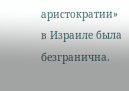аристократии» в Израиле была безгранична.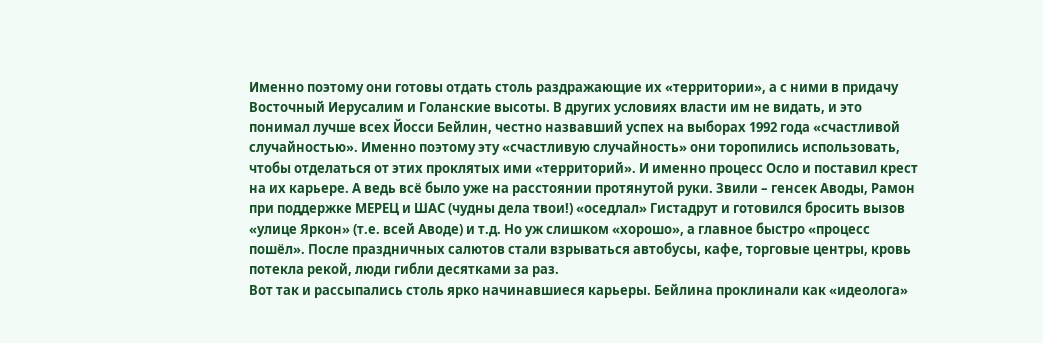Именно поэтому они готовы отдать столь раздражающие их «территории», а с ними в придачу Восточный Иерусалим и Голанские высоты. В других условиях власти им не видать, и это понимал лучше всех Йосси Бейлин, честно назвавший успех на выборах 1992 года «счастливой случайностью». Именно поэтому эту «счастливую случайность» они торопились использовать, чтобы отделаться от этих проклятых ими «территорий». И именно процесс Осло и поставил крест на их карьере. А ведь всё было уже на расстоянии протянутой руки. Звили – генсек Аводы, Рамон при поддержке МЕРЕЦ и ШАС (чудны дела твои!) «оседлал» Гистадрут и готовился бросить вызов «улице Яркон» (т.е. всей Аводе) и т.д. Но уж слишком «хорошо», а главное быстро «процесс пошёл». После праздничных салютов стали взрываться автобусы, кафе, торговые центры, кровь потекла рекой, люди гибли десятками за раз.
Вот так и рассыпались столь ярко начинавшиеся карьеры. Бейлина проклинали как «идеолога»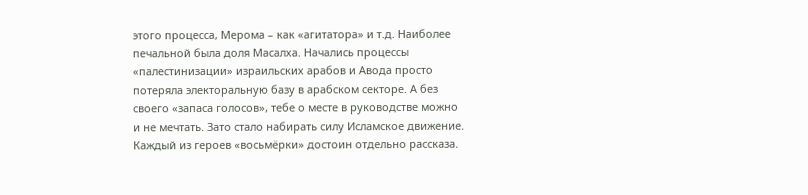этого процесса, Мерома – как «агитатора» и т.д. Наиболее печальной была доля Масалха. Начались процессы «палестинизации» израильских арабов и Авода просто потеряла электоральную базу в арабском секторе. А без своего «запаса голосов», тебе о месте в руководстве можно и не мечтать. Зато стало набирать силу Исламское движение.
Каждый из героев «восьмёрки» достоин отдельно рассказа.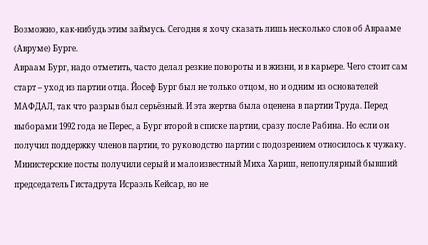Возможно, как-нибудь этим займусь. Сегодня я хочу сказать лишь несколько слов об Аврааме (Авруме) Бурге.
Авраам Бург, надо отметить, часто делал резкие повороты и в жизни, и в карьере. Чего стоит сам старт – уход из партии отца. Йосеф Бург был не только отцом, но и одним из основателей МАФДАЛ, так что разрыв был серьёзный. И эта жертва была оценена в партии Труда. Перед выборами 1992 года не Перес, а Бург второй в списке партии, сразу после Рабина. Но если он получил поддержку членов партии, то руководство партии с подозрением относилось к чужаку. Министерские посты получили серый и малоизвестный Миха Хариш, непопулярный бывший председатель Гистадрута Исраэль Кейсар, но не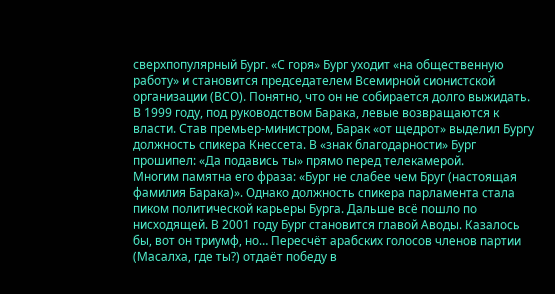сверхпопулярный Бург. «С горя» Бург уходит «на общественную работу» и становится председателем Всемирной сионистской организации (ВСО). Понятно, что он не собирается долго выжидать. В 1999 году, под руководством Барака, левые возвращаются к власти. Став премьер-министром, Барак «от щедрот» выделил Бургу должность спикера Кнессета. В «знак благодарности» Бург прошипел: «Да подавись ты» прямо перед телекамерой.
Многим памятна его фраза: «Бург не слабее чем Бруг (настоящая фамилия Барака)». Однако должность спикера парламента стала пиком политической карьеры Бурга. Дальше всё пошло по нисходящей. В 2001 году Бург становится главой Аводы. Казалось бы, вот он триумф, но… Пересчёт арабских голосов членов партии (Масалха, где ты?) отдаёт победу в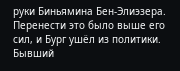руки Биньямина Бен-Элиэзера. Перенести это было выше его сил, и Бург ушёл из политики. Бывший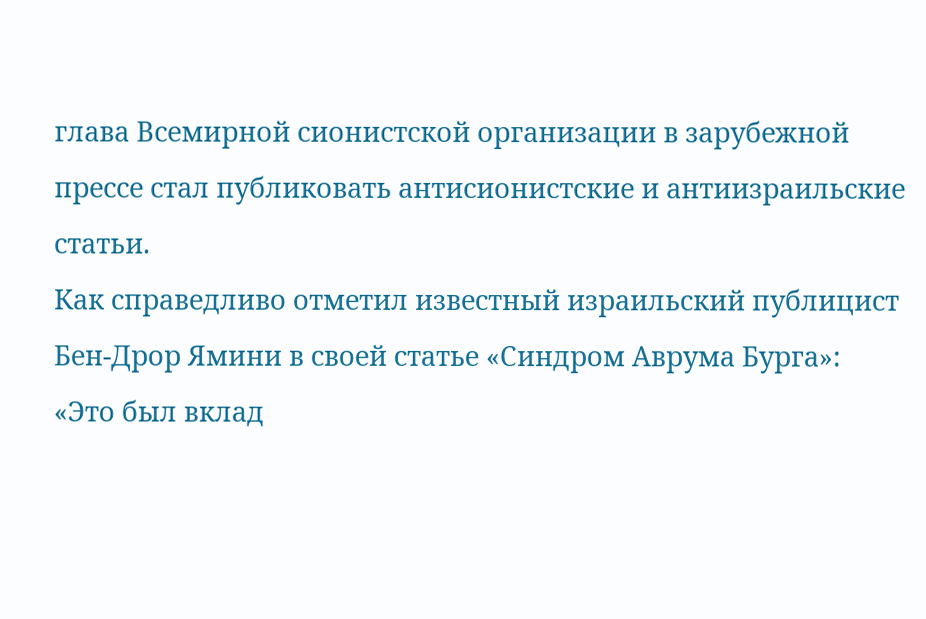глава Всемирной сионистской организации в зарубежной прессе стал публиковать антисионистские и антиизраильские статьи.
Как справедливо отметил известный израильский публицист Бен-Дрор Ямини в своей статье «Синдром Аврума Бурга»: «Это был вклад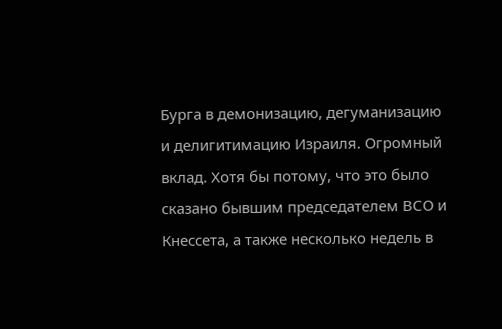Бурга в демонизацию, дегуманизацию и делигитимацию Израиля. Огромный вклад. Хотя бы потому, что это было сказано бывшим председателем ВСО и Кнессета, а также несколько недель в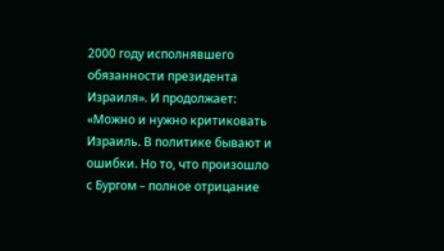2000 году исполнявшего обязанности президента Израиля». И продолжает: «Можно и нужно критиковать Израиль. В политике бывают и ошибки. Но то, что произошло с Бургом – полное отрицание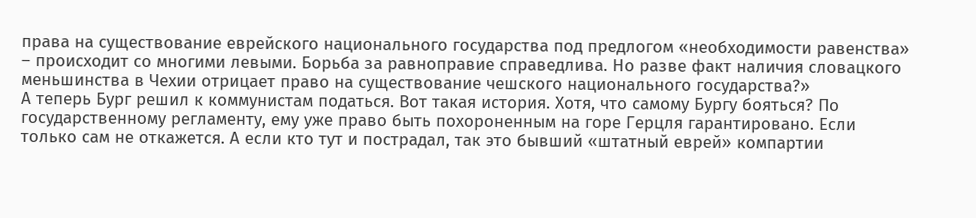права на существование еврейского национального государства под предлогом «необходимости равенства» – происходит со многими левыми. Борьба за равноправие справедлива. Но разве факт наличия словацкого меньшинства в Чехии отрицает право на существование чешского национального государства?»
А теперь Бург решил к коммунистам податься. Вот такая история. Хотя, что самому Бургу бояться? По государственному регламенту, ему уже право быть похороненным на горе Герцля гарантировано. Если только сам не откажется. А если кто тут и пострадал, так это бывший «штатный еврей» компартии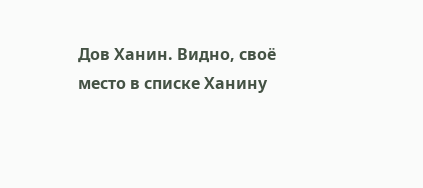Дов Ханин. Видно, своё место в списке Ханину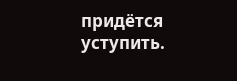придётся уступить.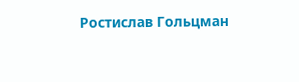Ростислав Гольцман